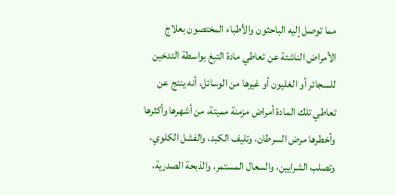مما توصل إليه الباحثون والأطباء المختصون بعلاج الأمراض الناشئة عن تعاطي مادة التبغ بواسطة التدخين للسجائر أو الغليون أو غيرها من الوسائل، أنه ينتج عن تعاطي تلك المادة أمراض مزمنة مميتة، من أشهرها وأكثرها وأخطرها مرض السرطان، وتليف الكبد، والفشل الكلوي، وتصلب الشرايين، والسعال المستمر، والذبحة الصدرية،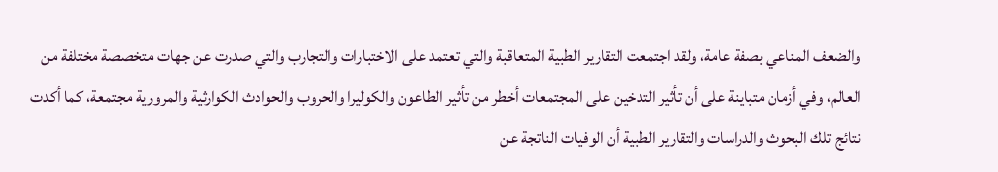والضعف المناعي بصفة عامة، ولقد اجتمعت التقارير الطبية المتعاقبة والتي تعتمد على الاختبارات والتجارب والتي صدرت عن جهات متخصصة مختلفة من العالم، وفي أزمان متباينة على أن تأثير التدخين على المجتمعات أخطر من تأثير الطاعون والكوليرا والحروب والحوادث الكوارثية والمرورية مجتمعة، كما أكدت نتائج تلك البحوث والدراسات والتقارير الطبية أن الوفيات الناتجة عن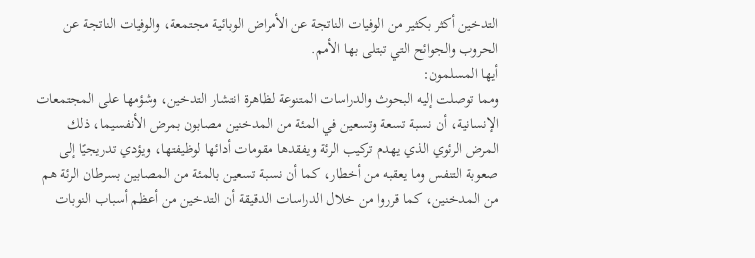التدخين أكثر بكثير من الوفيات الناتجة عن الأمراض الوبائية مجتمعة، والوفيات الناتجة عن الحروب والجوائح التي تبتلى بها الأمم.
أيها المسلمون:
ومما توصلت إليه البحوث والدراسات المتنوعة لظاهرة انتشار التدخين، وشؤمها على المجتمعات الإنسانية، أن نسبة تسعة وتسعين في المئة من المدخنين مصابون بمرض الأنفسيما، ذلك المرض الرئوي الذي يهدم تركيب الرئة ويفقدها مقومات أدائها لوظيفتها، ويؤدي تدريجيًا إلى صعوبة التنفس وما يعقبه من أخطار، كما أن نسبة تسعين بالمئة من المصابين بسرطان الرئة هم من المدخنين، كما قرروا من خلال الدراسات الدقيقة أن التدخين من أعظم أسباب النوبات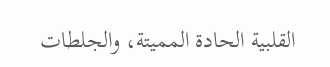القلبية الحادة المميتة، والجلطات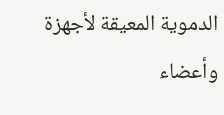الدموية المعيقة لأجهزة وأعضاء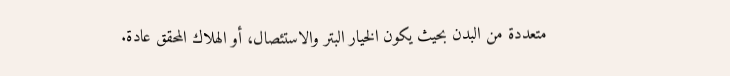متعددة من البدن بحيث يكون الخيار البتر والاستئصال، أو الهلاك المحقق عادة.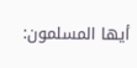أيها المسلمون: